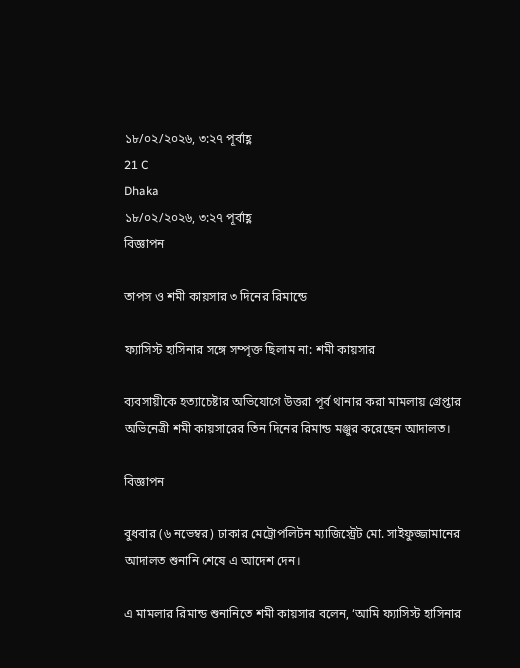১৮/০২/২০২৬, ৩:২৭ পূর্বাহ্ণ
21 C
Dhaka
১৮/০২/২০২৬, ৩:২৭ পূর্বাহ্ণ
বিজ্ঞাপন

তাপস ও শমী কায়সার ৩ দিনের রিমান্ডে

ফ্যাসিস্ট হাসিনার সঙ্গে সম্পৃক্ত ছিলাম না: শমী কায়সার

ব্যবসায়ীকে হত্যাচেষ্টার অভিযোগে উত্তরা পূর্ব থানার করা মামলায় গ্রেপ্তার অভিনেত্রী শমী কায়সারের তিন দিনের রিমান্ড মঞ্জুর করেছেন আদালত।

বিজ্ঞাপন

বুধবার (৬ নভেম্বর) ঢাকার মেট্রোপলিটন ম্যাজিস্ট্রেট মো. সাইফুজ্জামানের আদালত শুনানি শেষে এ আদেশ দেন।

এ মামলার রিমান্ড শুনানিতে শমী কায়সার বলেন, ‘আমি ফ্যাসিস্ট হাসিনার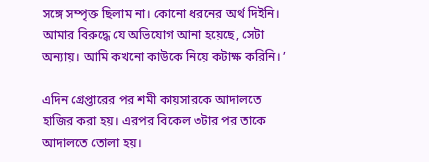সঙ্গে সম্পৃক্ত ছিলাম না। কোনো ধরনের অর্থ দিইনি। আমার বিরুদ্ধে যে অভিযোগ আনা হয়েছে, সেটা অন্যায়। আমি কখনো কাউকে নিয়ে কটাক্ষ করিনি। ’

এদিন গ্রেপ্তারের পর শমী কায়সারকে আদালতে হাজির করা হয়। এরপর বিকেল ৩টার পর তাকে আদালতে তোলা হয়।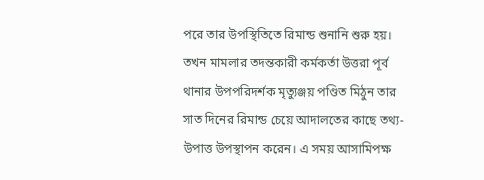পরে তার উপস্থিতিতে রিমান্ড শুনানি শুরু হয়। তখন মামলার তদন্তকারী কর্মকর্তা উত্তরা পূর্ব থানার উপপরিদর্শক মৃত্যুঞ্জয় পণ্ডিত মিঠুন তার সাত দিনের রিমান্ড চেয়ে আদালতের কাছে তথ্য-উপাত্ত উপস্থাপন করেন। এ সময় আসামিপক্ষ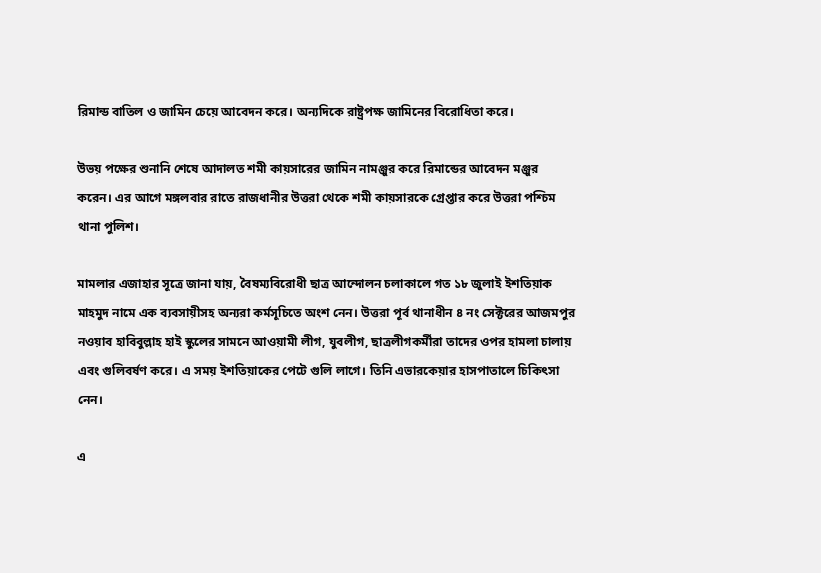রিমান্ড বাতিল ও জামিন চেয়ে আবেদন করে। অন্যদিকে রাষ্ট্রপক্ষ জামিনের বিরোধিতা করে।

উভয় পক্ষের শুনানি শেষে আদালত শমী কায়সারের জামিন নামঞ্জুর করে রিমান্ডের আবেদন মঞ্জুর করেন। এর আগে মঙ্গলবার রাতে রাজধানীর উত্তরা থেকে শমী কায়সারকে গ্রেপ্তার করে উত্তরা পশ্চিম থানা পুলিশ।

মামলার এজাহার সূত্রে জানা যায়, বৈষম্যবিরোধী ছাত্র আন্দোলন চলাকালে গত ১৮ জুলাই ইশতিয়াক মাহমুদ নামে এক ব্যবসায়ীসহ অন্যরা কর্মসূচিতে অংশ নেন। উত্তরা পূর্ব থানাধীন ৪ নং সেক্টরের আজমপুর নওয়াব হাবিবুল্লাহ হাই স্কুলের সামনে আওয়ামী লীগ, যুবলীগ, ছাত্রলীগকর্মীরা তাদের ওপর হামলা চালায় এবং গুলিবর্ষণ করে। এ সময় ইশতিয়াকের পেটে গুলি লাগে। তিনি এভারকেয়ার হাসপাতালে চিকিৎসা নেন।

এ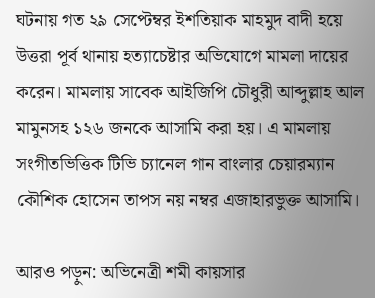ঘটনায় গত ২৯ সেপ্টেম্বর ইশতিয়াক মাহমুদ বাদী হয়ে উত্তরা পূর্ব থানায় হত্যাচেষ্টার অভিযোগে মামলা দায়ের করেন। মামলায় সাবেক আইজিপি চৌধুরী আব্দুল্লাহ আল মামুনসহ ১২৬ জনকে আসামি করা হয়। এ মামলায় সংগীতভিত্তিক টিভি চ্যানেল গান বাংলার চেয়ারম্যান কৌশিক হোসেন তাপস নয় নম্বর এজাহারভুক্ত আসামি।

আরও পড়ুন: অভিনেত্রী শমী কায়সার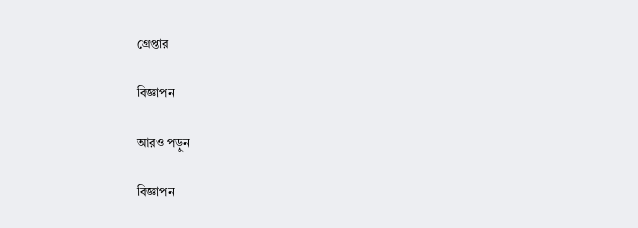গ্রেপ্তার

বিজ্ঞাপন

আরও পড়ুন

বিজ্ঞাপন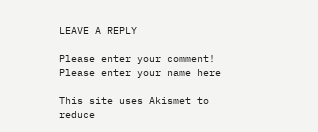LEAVE A REPLY

Please enter your comment!
Please enter your name here

This site uses Akismet to reduce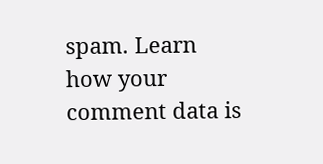spam. Learn how your comment data is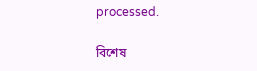processed.

বিশেষ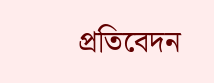প্রতিবেদন